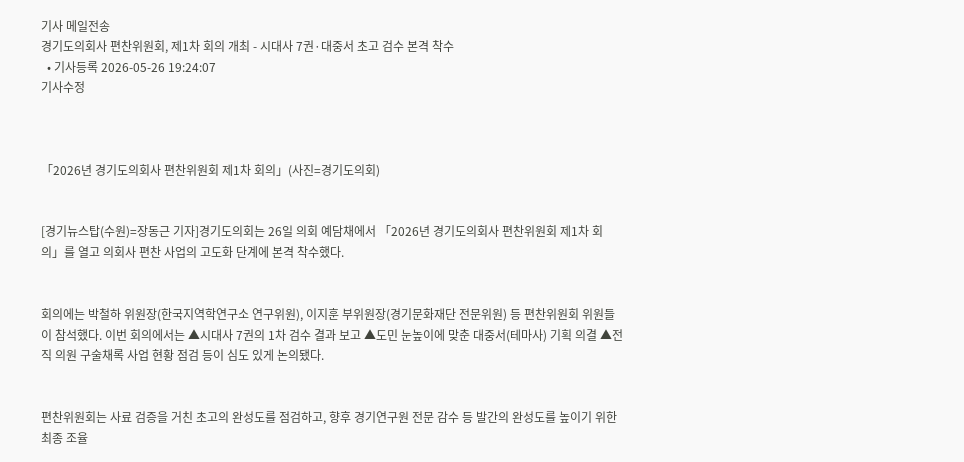기사 메일전송
경기도의회사 편찬위원회, 제1차 회의 개최 - 시대사 7권·대중서 초고 검수 본격 착수
  • 기사등록 2026-05-26 19:24:07
기사수정



「2026년 경기도의회사 편찬위원회 제1차 회의」(사진=경기도의회)


[경기뉴스탑(수원)=장동근 기자]경기도의회는 26일 의회 예담채에서 「2026년 경기도의회사 편찬위원회 제1차 회의」를 열고 의회사 편찬 사업의 고도화 단계에 본격 착수했다.


회의에는 박철하 위원장(한국지역학연구소 연구위원), 이지훈 부위원장(경기문화재단 전문위원) 등 편찬위원회 위원들이 참석했다. 이번 회의에서는 ▲시대사 7권의 1차 검수 결과 보고 ▲도민 눈높이에 맞춘 대중서(테마사) 기획 의결 ▲전직 의원 구술채록 사업 현황 점검 등이 심도 있게 논의됐다.


편찬위원회는 사료 검증을 거친 초고의 완성도를 점검하고, 향후 경기연구원 전문 감수 등 발간의 완성도를 높이기 위한 최종 조율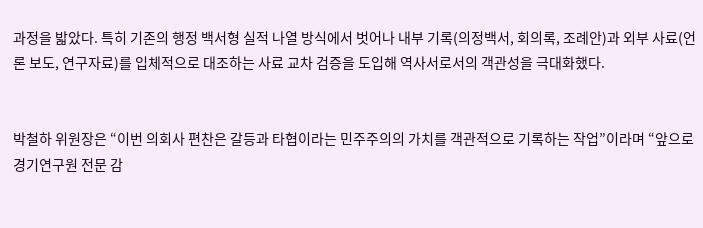과정을 밟았다. 특히 기존의 행정 백서형 실적 나열 방식에서 벗어나 내부 기록(의정백서, 회의록, 조례안)과 외부 사료(언론 보도, 연구자료)를 입체적으로 대조하는 사료 교차 검증을 도입해 역사서로서의 객관성을 극대화했다.


박철하 위원장은 “이번 의회사 편찬은 갈등과 타협이라는 민주주의의 가치를 객관적으로 기록하는 작업”이라며 “앞으로 경기연구원 전문 감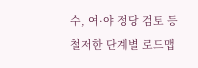수, 여·야 정당 검토 등 철저한 단계별 로드맵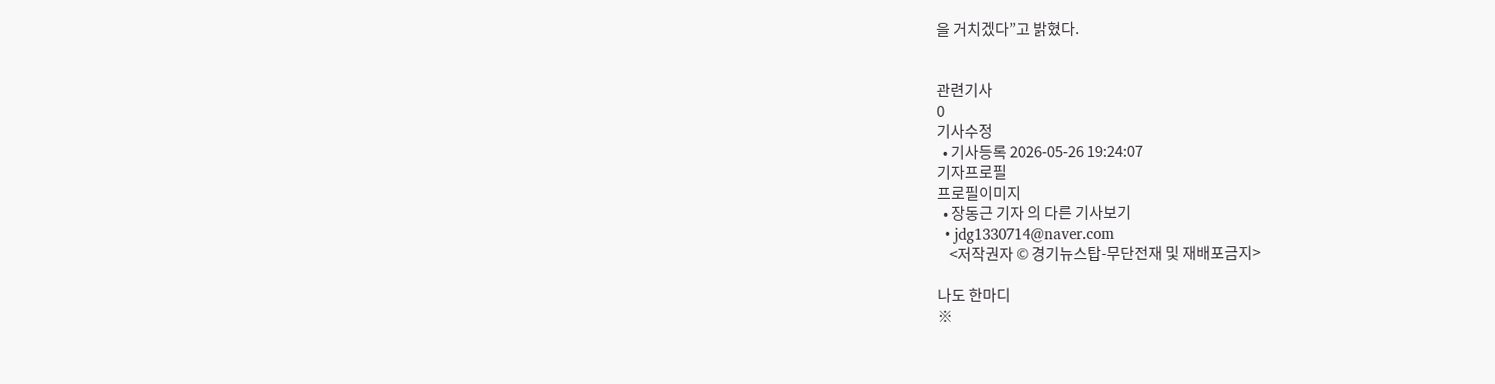을 거치겠다”고 밝혔다.


관련기사
0
기사수정
  • 기사등록 2026-05-26 19:24:07
기자프로필
프로필이미지
  • 장동근 기자 의 다른 기사보기
  • jdg1330714@naver.com
    <저작권자 © 경기뉴스탑-무단전재 및 재배포금지>

나도 한마디
※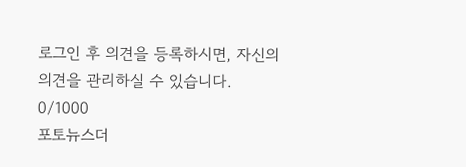로그인 후 의견을 등록하시면, 자신의 의견을 관리하실 수 있습니다. 0/1000
포토뉴스더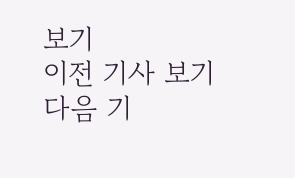보기
이전 기사 보기 다음 기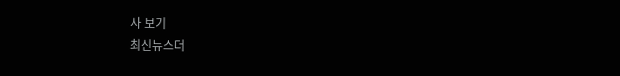사 보기
최신뉴스더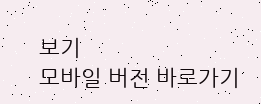보기
모바일 버전 바로가기